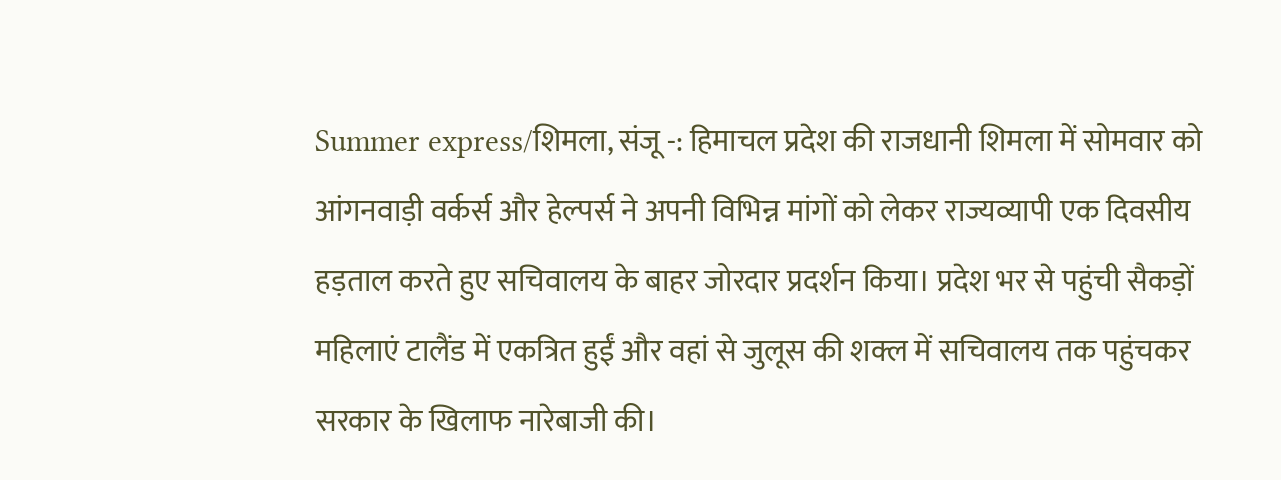Summer express/शिमला, संजू -: हिमाचल प्रदेश की राजधानी शिमला में सोमवार को आंगनवाड़ी वर्कर्स और हेल्पर्स ने अपनी विभिन्न मांगों को लेकर राज्यव्यापी एक दिवसीय हड़ताल करते हुए सचिवालय के बाहर जोरदार प्रदर्शन किया। प्रदेश भर से पहुंची सैकड़ों महिलाएं टालैंड में एकत्रित हुईं और वहां से जुलूस की शक्ल में सचिवालय तक पहुंचकर सरकार के खिलाफ नारेबाजी की।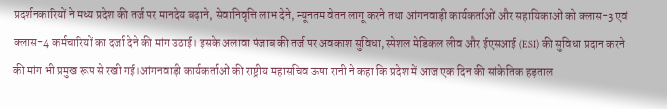प्रदर्शनकारियों ने मध्य प्रदेश की तर्ज पर मानदेय बढ़ाने, सेवानिवृत्ति लाभ देने, न्यूनतम वेतन लागू करने तथा आंगनवाड़ी कार्यकर्ताओं और सहायिकाओं को क्लास-3 एवं क्लास-4 कर्मचारियों का दर्जा देने की मांग उठाई। इसके अलावा पंजाब की तर्ज पर अवकाश सुविधा, स्पेशल मेडिकल लीव और ईएसआई (ESI) की सुविधा प्रदान करने की मांग भी प्रमुख रूप से रखी गई।आंगनवाड़ी कार्यकर्ताओं की राष्ट्रीय महासचिव ऊषा रानी ने कहा कि प्रदेश में आज एक दिन की सांकेतिक हड़ताल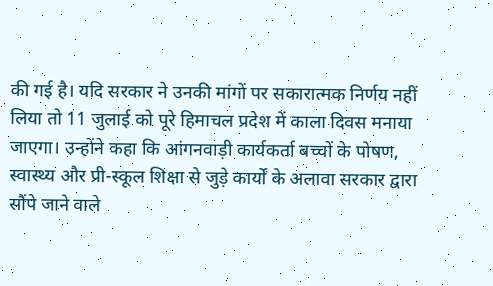की गई है। यदि सरकार ने उनकी मांगों पर सकारात्मक निर्णय नहीं लिया तो 11 जुलाई को पूरे हिमाचल प्रदेश में काला दिवस मनाया जाएगा। उन्होंने कहा कि आंगनवाड़ी कार्यकर्ता बच्चों के पोषण, स्वास्थ्य और प्री-स्कूल शिक्षा से जुड़े कार्यों के अलावा सरकार द्वारा सौंपे जाने वाले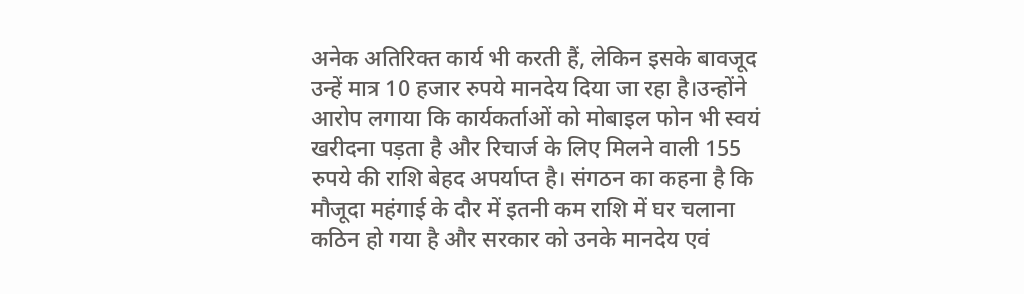अनेक अतिरिक्त कार्य भी करती हैं, लेकिन इसके बावजूद उन्हें मात्र 10 हजार रुपये मानदेय दिया जा रहा है।उन्होंने आरोप लगाया कि कार्यकर्ताओं को मोबाइल फोन भी स्वयं खरीदना पड़ता है और रिचार्ज के लिए मिलने वाली 155 रुपये की राशि बेहद अपर्याप्त है। संगठन का कहना है कि मौजूदा महंगाई के दौर में इतनी कम राशि में घर चलाना कठिन हो गया है और सरकार को उनके मानदेय एवं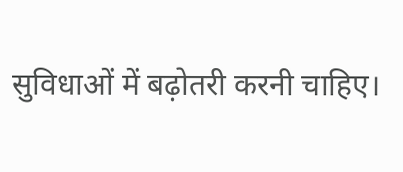सुविधाओं में बढ़ोतरी करनी चाहिए।